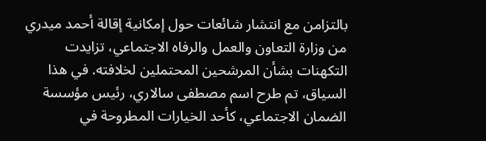بالتزامن مع انتشار شائعات حول إمكانية إقالة أحمد میدري من وزارة التعاون والعمل والرفاه الاجتماعي، تزايدت التكهنات بشأن المرشحين المحتملين لخلافته. في هذا السياق، تم طرح اسم مصطفى سالاري، رئيس مؤسسة الضمان الاجتماعي، كأحد الخيارات المطروحة في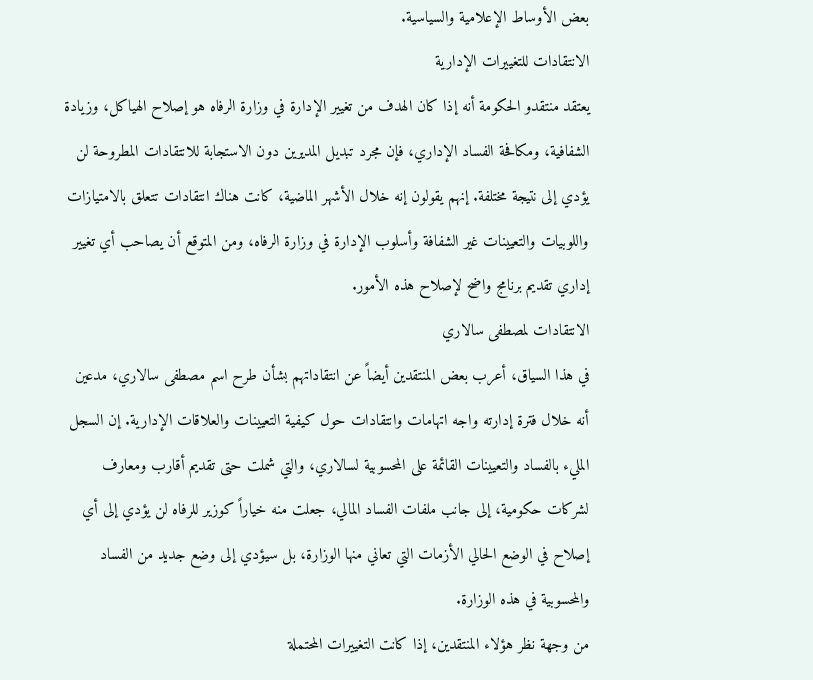بعض الأوساط الإعلامية والسياسية.
الانتقادات للتغييرات الإدارية
يعتقد منتقدو الحكومة أنه إذا كان الهدف من تغيير الإدارة في وزارة الرفاه هو إصلاح الهياكل، وزيادة الشفافية، ومكافحة الفساد الإداري، فإن مجرد تبديل المديرين دون الاستجابة للانتقادات المطروحة لن يؤدي إلى نتيجة مختلفة. إنهم يقولون إنه خلال الأشهر الماضية، كانت هناك انتقادات تتعلق بالامتيازات واللوبيات والتعيينات غير الشفافة وأسلوب الإدارة في وزارة الرفاه، ومن المتوقع أن يصاحب أي تغيير إداري تقديم برنامج واضح لإصلاح هذه الأمور.
الانتقادات لمصطفى سالاري
في هذا السياق، أعرب بعض المنتقدين أيضاً عن انتقاداتهم بشأن طرح اسم مصطفى سالاري، مدعين أنه خلال فترة إدارته واجه اتهامات وانتقادات حول كيفية التعيينات والعلاقات الإدارية. إن السجل المليء بالفساد والتعيينات القائمة على المحسوبية لسالاري، والتي شملت حتى تقديم أقارب ومعارف لشركات حكومية، إلى جانب ملفات الفساد المالي، جعلت منه خياراً كوزير للرفاه لن يؤدي إلى أي إصلاح في الوضع الحالي الأزمات التي تعاني منها الوزارة، بل سيؤدي إلى وضع جديد من الفساد والمحسوبية في هذه الوزارة.
من وجهة نظر هؤلاء المنتقدين، إذا كانت التغييرات المحتملة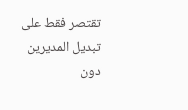تقتصر فقط على تبديل المديرين دون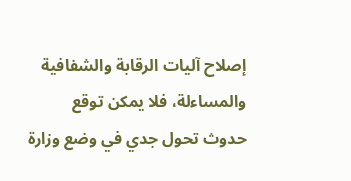إصلاح آليات الرقابة والشفافية والمساءلة، فلا يمكن توقع حدوث تحول جدي في وضع وزارة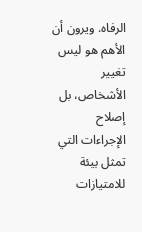الرفاه. ويرون أن الأهم هو ليس تغيير الأشخاص، بل إصلاح الإجراءات التي تمثل بيئة للامتيازات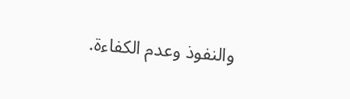والنفوذ وعدم الكفاءة.